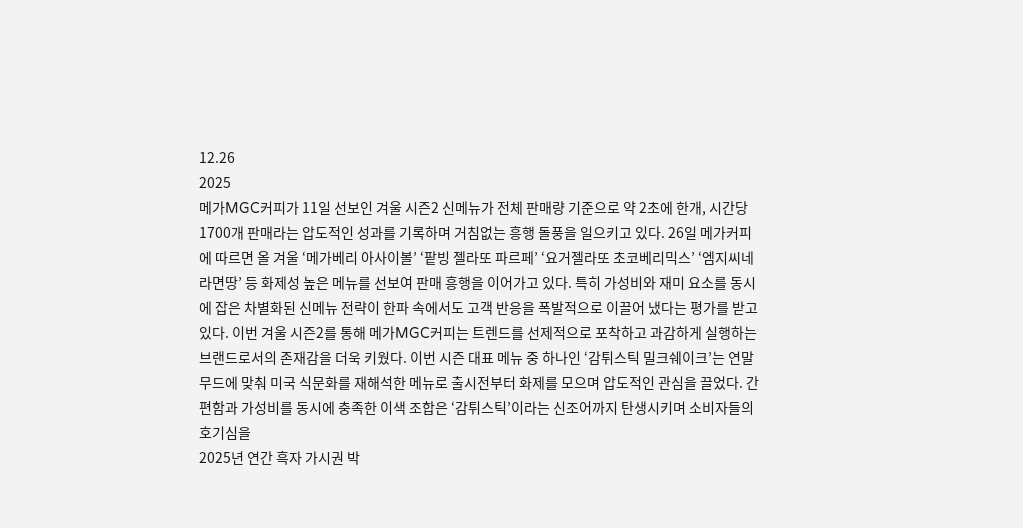12.26
2025
메가MGC커피가 11일 선보인 겨울 시즌2 신메뉴가 전체 판매량 기준으로 약 2초에 한개, 시간당 1700개 판매라는 압도적인 성과를 기록하며 거침없는 흥행 돌풍을 일으키고 있다. 26일 메가커피에 따르면 올 겨울 ‘메가베리 아사이볼’ ‘팥빙 젤라또 파르페’ ‘요거젤라또 초코베리믹스’ ‘엠지씨네 라면땅’ 등 화제성 높은 메뉴를 선보여 판매 흥행을 이어가고 있다. 특히 가성비와 재미 요소를 동시에 잡은 차별화된 신메뉴 전략이 한파 속에서도 고객 반응을 폭발적으로 이끌어 냈다는 평가를 받고 있다. 이번 겨울 시즌2를 통해 메가MGC커피는 트렌드를 선제적으로 포착하고 과감하게 실행하는 브랜드로서의 존재감을 더욱 키웠다. 이번 시즌 대표 메뉴 중 하나인 ‘감튀스틱 밀크쉐이크’는 연말 무드에 맞춰 미국 식문화를 재해석한 메뉴로 출시전부터 화제를 모으며 압도적인 관심을 끌었다. 간편함과 가성비를 동시에 충족한 이색 조합은 ‘감튀스틱’이라는 신조어까지 탄생시키며 소비자들의 호기심을
2025년 연간 흑자 가시권 박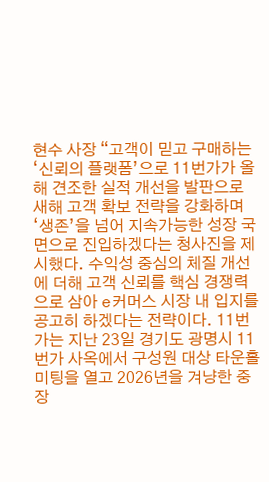현수 사장 “고객이 믿고 구매하는 ‘신뢰의 플랫폼’으로 11번가가 올해 견조한 실적 개선을 발판으로 새해 고객 확보 전략을 강화하며 ‘생존’을 넘어 지속가능한 성장 국면으로 진입하겠다는 청사진을 제시했다. 수익성 중심의 체질 개선에 더해 고객 신뢰를 핵심 경쟁력으로 삼아 e커머스 시장 내 입지를 공고히 하겠다는 전략이다. 11번가는 지난 23일 경기도 광명시 11번가 사옥에서 구성원 대상 타운홀 미팅을 열고 2026년을 겨냥한 중장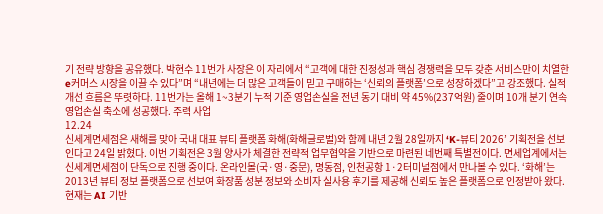기 전략 방향을 공유했다. 박현수 11번가 사장은 이 자리에서 “고객에 대한 진정성과 핵심 경쟁력을 모두 갖춘 서비스만이 치열한 e커머스 시장을 이끌 수 있다”며 “내년에는 더 많은 고객들이 믿고 구매하는 ‘신뢰의 플랫폼’으로 성장하겠다”고 강조했다. 실적 개선 흐름은 뚜렷하다. 11번가는 올해 1~3분기 누적 기준 영업손실을 전년 동기 대비 약 45%(237억원) 줄이며 10개 분기 연속 영업손실 축소에 성공했다. 주력 사업
12.24
신세계면세점은 새해를 맞아 국내 대표 뷰티 플랫폼 화해(화해글로벌)와 함께 내년 2월 28일까지 ‘K-뷰티 2026’ 기획전을 선보인다고 24일 밝혔다. 이번 기획전은 3월 양사가 체결한 전략적 업무협약을 기반으로 마련된 네번째 특별전이다. 면세업계에서는 신세계면세점이 단독으로 진행 중이다. 온라인몰(국·영·중문), 명동점, 인천공항 1·2터미널점에서 만나볼 수 있다. ‘화해’는 2013년 뷰티 정보 플랫폼으로 선보여 화장품 성분 정보와 소비자 실사용 후기를 제공해 신뢰도 높은 플랫폼으로 인정받아 왔다. 현재는 AI 기반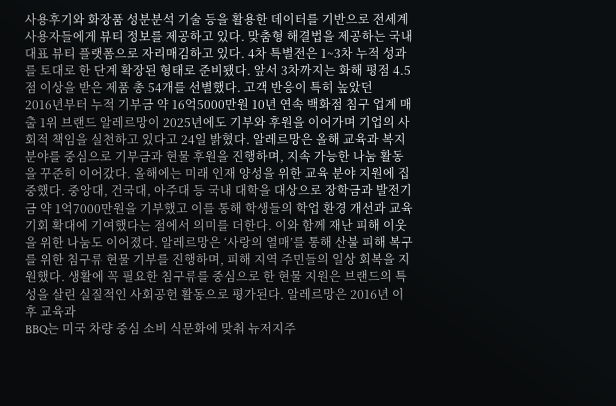사용후기와 화장품 성분분석 기술 등을 활용한 데이터를 기반으로 전세계 사용자들에게 뷰티 정보를 제공하고 있다. 맞춤형 해결법을 제공하는 국내 대표 뷰티 플랫폼으로 자리매김하고 있다. 4차 특별전은 1~3차 누적 성과를 토대로 한 단계 확장된 형태로 준비됐다. 앞서 3차까지는 화해 평점 4.5점 이상을 받은 제품 총 54개를 선별했다. 고객 반응이 특히 높았던
2016년부터 누적 기부금 약 16억5000만원 10년 연속 백화점 침구 업계 매출 1위 브랜드 알레르망이 2025년에도 기부와 후원을 이어가며 기업의 사회적 책임을 실천하고 있다고 24일 밝혔다. 알레르망은 올해 교육과 복지 분야를 중심으로 기부금과 현물 후원을 진행하며, 지속 가능한 나눔 활동을 꾸준히 이어갔다. 올해에는 미래 인재 양성을 위한 교육 분야 지원에 집중했다. 중앙대, 건국대, 아주대 등 국내 대학을 대상으로 장학금과 발전기금 약 1억7000만원을 기부했고 이를 통해 학생들의 학업 환경 개선과 교육 기회 확대에 기여했다는 점에서 의미를 더한다. 이와 함께 재난 피해 이웃을 위한 나눔도 이어졌다. 알레르망은 ‘사랑의 열매’를 통해 산불 피해 복구를 위한 침구류 현물 기부를 진행하며, 피해 지역 주민들의 일상 회복을 지원했다. 생활에 꼭 필요한 침구류를 중심으로 한 현물 지원은 브랜드의 특성을 살린 실질적인 사회공헌 활동으로 평가된다. 알레르망은 2016년 이후 교육과
BBQ는 미국 차량 중심 소비 식문화에 맞춰 뉴저지주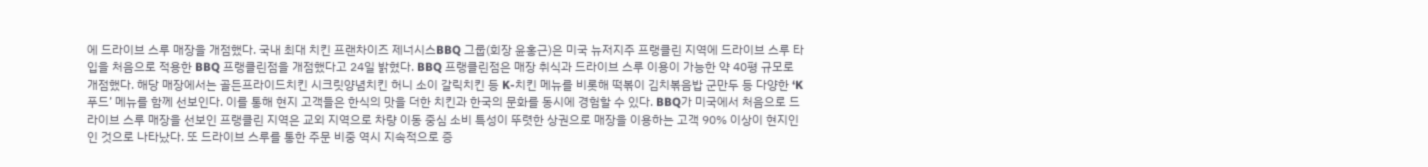에 드라이브 스루 매장을 개점했다. 국내 최대 치킨 프랜차이즈 제너시스BBQ 그룹(회장 윤홍근)은 미국 뉴저지주 프랭클린 지역에 드라이브 스루 타입을 처음으로 적용한 BBQ 프랭클린점을 개점했다고 24일 밝혔다. BBQ 프랭클린점은 매장 취식과 드라이브 스루 이용이 가능한 약 40평 규모로 개점했다. 해당 매장에서는 골든프라이드치킨 시크릿양념치킨 허니 소이 갈릭치킨 등 K-치킨 메뉴를 비롯해 떡볶이 김치볶음밥 군만두 등 다양한 ‘K푸드’ 메뉴를 함께 선보인다. 이를 통해 현지 고객들은 한식의 맛을 더한 치킨과 한국의 문화를 동시에 경험할 수 있다. BBQ가 미국에서 처음으로 드라이브 스루 매장을 선보인 프랭클린 지역은 교외 지역으로 차량 이동 중심 소비 특성이 뚜렷한 상권으로 매장을 이용하는 고객 90% 이상이 현지인인 것으로 나타났다. 또 드라이브 스루를 통한 주문 비중 역시 지속적으로 증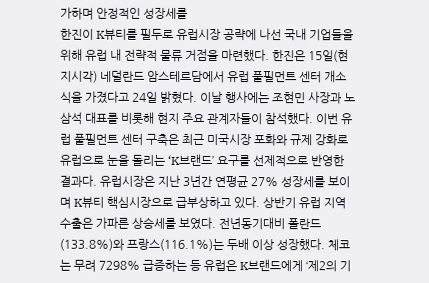가하며 안정적인 성장세를
한진이 K뷰티를 필두로 유럽시장 공략에 나선 국내 기업들을 위해 유럽 내 전략적 물류 거점을 마련했다. 한진은 15일(현지시각) 네덜란드 암스테르담에서 유럽 풀필먼트 센터 개소식을 가졌다고 24일 밝혔다. 이날 행사에는 조현민 사장과 노삼석 대표를 비롯해 현지 주요 관계자들이 참석했다. 이번 유럽 풀필먼트 센터 구축은 최근 미국시장 포화와 규제 강화로 유럽으로 눈을 돌리는 ‘K브랜드’ 요구를 선제적으로 반영한 결과다. 유럽시장은 지난 3년간 연평균 27% 성장세를 보이며 K뷰티 핵심시장으로 급부상하고 있다. 상반기 유럽 지역 수출은 가파른 상승세를 보였다. 전년동기대비 폴란드(133.8%)와 프랑스(116.1%)는 두배 이상 성장했다. 체코는 무려 7298% 급증하는 등 유럽은 K브랜드에게 ‘제2의 기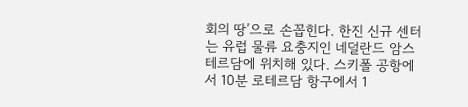회의 땅’으로 손꼽힌다. 한진 신규 센터는 유럽 물류 요충지인 네덜란드 암스테르담에 위치해 있다. 스키폴 공항에서 10분 로테르담 항구에서 1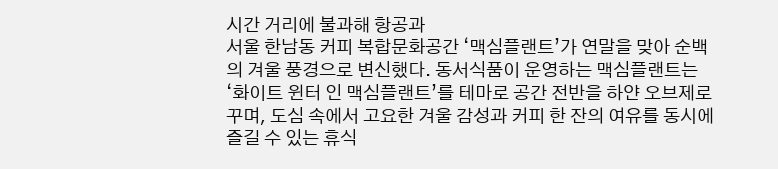시간 거리에 불과해 항공과
서울 한남동 커피 복합문화공간 ‘맥심플랜트’가 연말을 맞아 순백의 겨울 풍경으로 변신했다. 동서식품이 운영하는 맥심플랜트는 ‘화이트 윈터 인 맥심플랜트’를 테마로 공간 전반을 하얀 오브제로 꾸며, 도심 속에서 고요한 겨울 감성과 커피 한 잔의 여유를 동시에 즐길 수 있는 휴식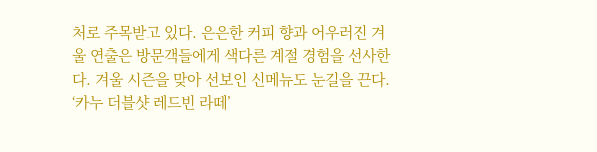처로 주목받고 있다. 은은한 커피 향과 어우러진 겨울 연출은 방문객들에게 색다른 계절 경험을 선사한다. 겨울 시즌을 맞아 선보인 신메뉴도 눈길을 끈다. ‘카누 더블샷 레드빈 라떼’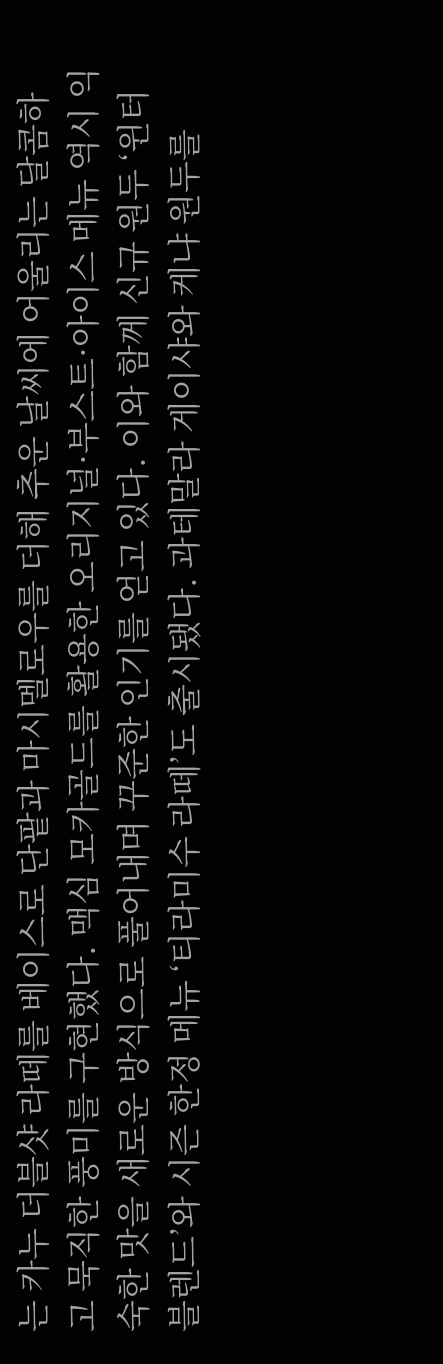는 카누 더블샷 라떼를 베이스로 단팥과 마시멜로우를 더해 추운 날씨에 어울리는 달콤하고 묵직한 풍미를 구현했다. 맥심 모카골드를 활용한 오리지널·부스트·아이스 메뉴 역시 익숙한 맛을 새로운 방식으로 풀어내며 꾸준한 인기를 얻고 있다. 이와 함께 신규 원두 ‘윈터 블렌드’와 시즌 한정 메뉴 ‘티라미수 라떼’도 출시됐다. 과테말라 게이샤와 케냐 원두를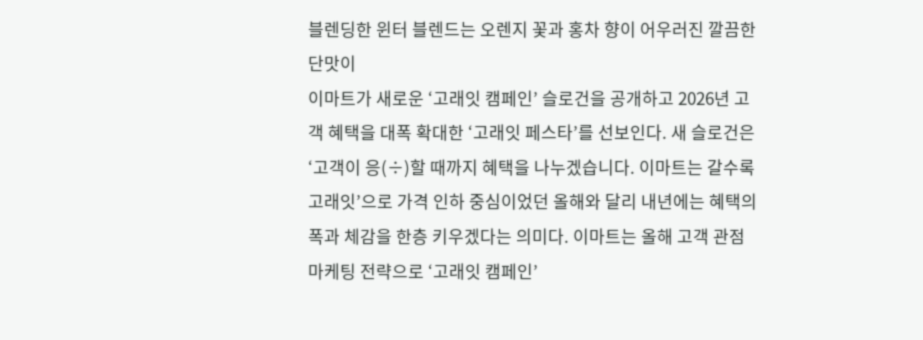블렌딩한 윈터 블렌드는 오렌지 꽃과 홍차 향이 어우러진 깔끔한 단맛이
이마트가 새로운 ‘고래잇 캠페인’ 슬로건을 공개하고 2026년 고객 혜택을 대폭 확대한 ‘고래잇 페스타’를 선보인다. 새 슬로건은 ‘고객이 응(÷)할 때까지 혜택을 나누겠습니다. 이마트는 갈수록 고래잇’으로 가격 인하 중심이었던 올해와 달리 내년에는 혜택의 폭과 체감을 한층 키우겠다는 의미다. 이마트는 올해 고객 관점 마케팅 전략으로 ‘고래잇 캠페인’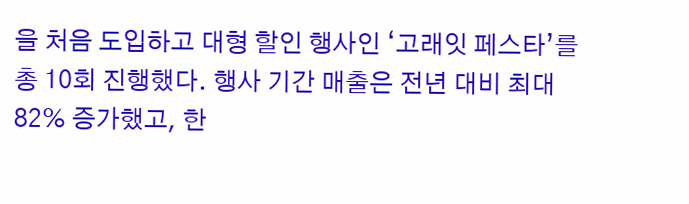을 처음 도입하고 대형 할인 행사인 ‘고래잇 페스타’를 총 10회 진행했다. 행사 기간 매출은 전년 대비 최대 82% 증가했고, 한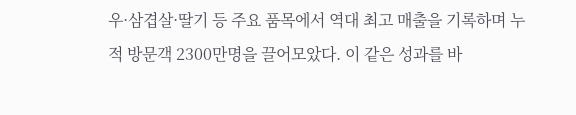우·삼겹살·딸기 등 주요 품목에서 역대 최고 매출을 기록하며 누적 방문객 2300만명을 끌어모았다. 이 같은 성과를 바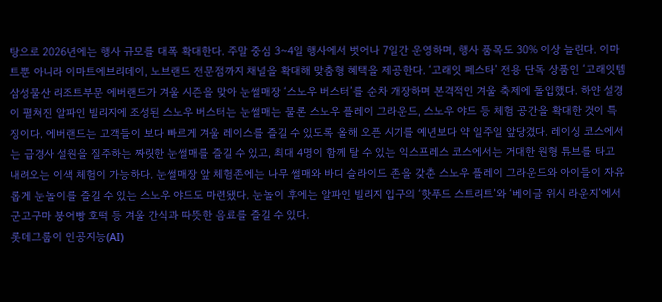탕으로 2026년에는 행사 규모를 대폭 확대한다. 주말 중심 3~4일 행사에서 벗어나 7일간 운영하며, 행사 품목도 30% 이상 늘린다. 이마트뿐 아니라 이마트에브리데이, 노브랜드 전문점까지 채널을 확대해 맞춤형 혜택을 제공한다. ‘고래잇 페스타’ 전용 단독 상품인 ‘고래잇템
삼성물산 리조트부문 에버랜드가 겨울 시즌을 맞아 눈썰매장 ‘스노우 버스터’를 순차 개장하며 본격적인 겨울 축제에 돌입했다. 하얀 설경이 펼쳐진 알파인 빌리지에 조성된 스노우 버스터는 눈썰매는 물론 스노우 플레이 그라운드, 스노우 야드 등 체험 공간을 확대한 것이 특징이다. 에버랜드는 고객들이 보다 빠르게 겨울 레이스를 즐길 수 있도록 올해 오픈 시기를 예년보다 약 일주일 앞당겼다. 레이싱 코스에서는 급경사 설원을 질주하는 짜릿한 눈썰매를 즐길 수 있고, 최대 4명이 함께 탈 수 있는 익스프레스 코스에서는 거대한 원형 튜브를 타고 내려오는 이색 체험이 가능하다. 눈썰매장 앞 체험존에는 나무 썰매와 바디 슬라이드 존을 갖춘 스노우 플레이 그라운드와 아이들이 자유롭게 눈놀이를 즐길 수 있는 스노우 야드도 마련됐다. 눈놀이 후에는 알파인 빌리지 입구의 ‘핫푸드 스트리트’와 ‘베이글 위시 라운지’에서 군고구마 붕어빵 호떡 등 겨울 간식과 따뜻한 음료를 즐길 수 있다.
롯데그룹이 인공지능(AI)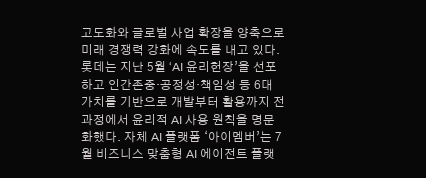고도화와 글로벌 사업 확장을 양축으로 미래 경쟁력 강화에 속도를 내고 있다. 롯데는 지난 5월 ‘AI 윤리헌장’을 선포하고 인간존중·공정성·책임성 등 6대 가치를 기반으로 개발부터 활용까지 전 과정에서 윤리적 AI 사용 원칙을 명문화했다. 자체 AI 플랫폼 ‘아이멤버’는 7월 비즈니스 맞춤형 AI 에이전트 플랫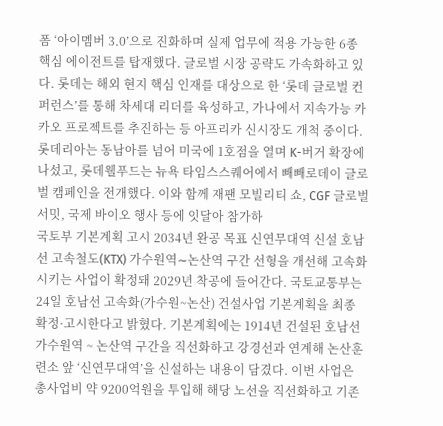폼 ‘아이멤버 3.0’으로 진화하며 실제 업무에 적용 가능한 6종 핵심 에이전트를 탑재했다. 글로벌 시장 공략도 가속화하고 있다. 롯데는 해외 현지 핵심 인재를 대상으로 한 ‘롯데 글로벌 컨퍼런스’를 통해 차세대 리더를 육성하고, 가나에서 지속가능 카카오 프로젝트를 추진하는 등 아프리카 신시장도 개척 중이다. 롯데리아는 동남아를 넘어 미국에 1호점을 열며 K-버거 확장에 나섰고, 롯데웰푸드는 뉴욕 타임스스퀘어에서 빼빼로데이 글로벌 캠페인을 전개했다. 이와 함께 재팬 모빌리티 쇼, CGF 글로벌 서밋, 국제 바이오 행사 등에 잇달아 참가하
국토부 기본계획 고시 2034년 완공 목표 신연무대역 신설 호남선 고속철도(KTX) 가수원역∼논산역 구간 선형을 개선해 고속화시키는 사업이 확정돼 2029년 착공에 들어간다. 국토교통부는 24일 호남선 고속화(가수원~논산) 건설사업 기본계획을 최종 확정·고시한다고 밝혔다. 기본계획에는 1914년 건설된 호남선 가수원역 ~ 논산역 구간을 직선화하고 강경선과 연계해 논산훈련소 앞 ‘신연무대역’을 신설하는 내용이 담겼다. 이번 사업은 총사업비 약 9200억원을 투입해 해당 노선을 직선화하고 기존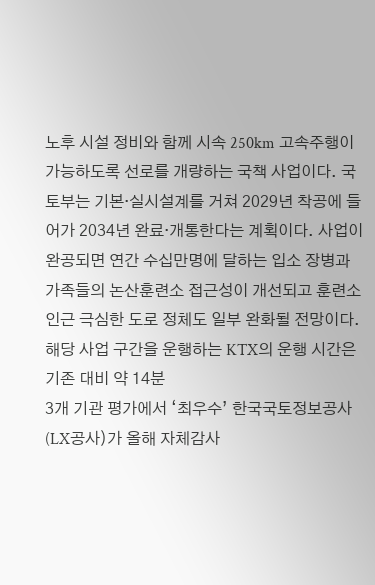노후 시설 정비와 함께 시속 250km 고속주행이 가능하도록 선로를 개량하는 국책 사업이다. 국토부는 기본·실시설계를 거쳐 2029년 착공에 들어가 2034년 완료·개통한다는 계획이다. 사업이 완공되면 연간 수십만명에 달하는 입소 장병과 가족들의 논산훈련소 접근성이 개선되고 훈련소 인근 극심한 도로 정체도 일부 완화될 전망이다. 해당 사업 구간을 운행하는 KTX의 운행 시간은 기존 대비 약 14분
3개 기관 평가에서 ‘최우수’ 한국국토정보공사(LX공사)가 올해 자체감사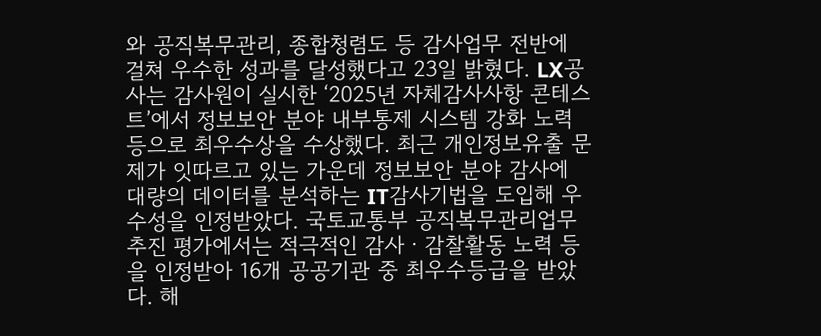와 공직복무관리, 종합청렴도 등 감사업무 전반에 걸쳐 우수한 성과를 달성했다고 23일 밝혔다. LX공사는 감사원이 실시한 ‘2025년 자체감사사항 콘테스트’에서 정보보안 분야 내부통제 시스템 강화 노력 등으로 최우수상을 수상했다. 최근 개인정보유출 문제가 잇따르고 있는 가운데 정보보안 분야 감사에 대량의 데이터를 분석하는 IT감사기법을 도입해 우수성을 인정받았다. 국토교통부 공직복무관리업무 추진 평가에서는 적극적인 감사ㆍ감찰활동 노력 등을 인정받아 16개 공공기관 중 최우수등급을 받았다. 해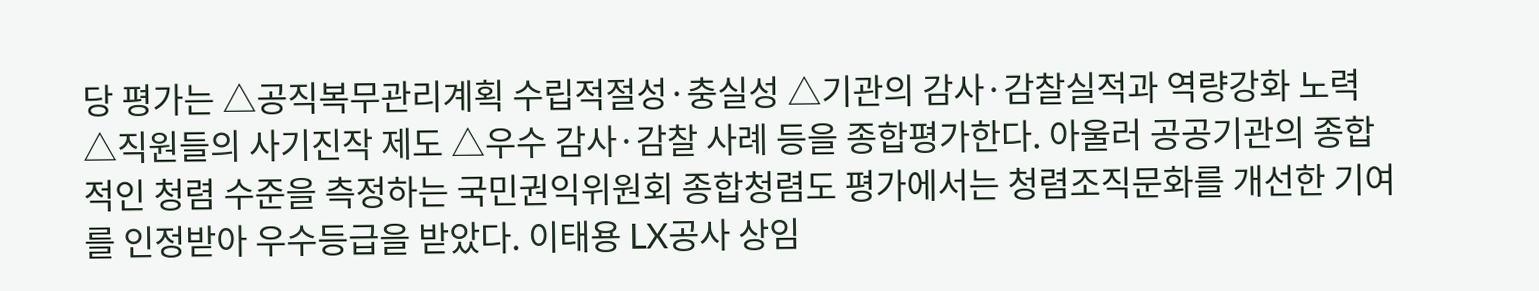당 평가는 △공직복무관리계획 수립적절성·충실성 △기관의 감사·감찰실적과 역량강화 노력 △직원들의 사기진작 제도 △우수 감사·감찰 사례 등을 종합평가한다. 아울러 공공기관의 종합적인 청렴 수준을 측정하는 국민권익위원회 종합청렴도 평가에서는 청렴조직문화를 개선한 기여를 인정받아 우수등급을 받았다. 이태용 LX공사 상임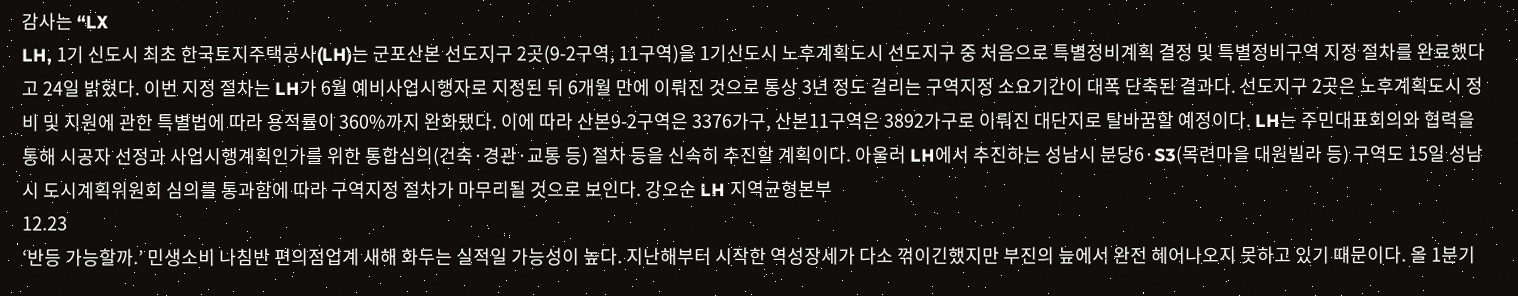감사는 “LX
LH, 1기 신도시 최초 한국토지주택공사(LH)는 군포산본 선도지구 2곳(9-2구역, 11구역)을 1기신도시 노후계획도시 선도지구 중 처음으로 특별정비계획 결정 및 특별정비구역 지정 절차를 완료했다고 24일 밝혔다. 이번 지정 절차는 LH가 6월 예비사업시행자로 지정된 뒤 6개월 만에 이뤄진 것으로 통상 3년 정도 걸리는 구역지정 소요기간이 대폭 단축된 결과다. 선도지구 2곳은 노후계획도시 정비 및 지원에 관한 특별법에 따라 용적률이 360%까지 완화됐다. 이에 따라 산본9-2구역은 3376가구, 산본11구역은 3892가구로 이뤄진 대단지로 탈바꿈할 예정이다. LH는 주민대표회의와 협력을 통해 시공자 선정과 사업시행계획인가를 위한 통합심의(건축·경관·교통 등) 절차 등을 신속히 추진할 계획이다. 아울러 LH에서 추진하는 성남시 분당6·S3(목련마을 대원빌라 등) 구역도 15일 성남시 도시계획위원회 심의를 통과함에 따라 구역지정 절차가 마무리될 것으로 보인다. 강오순 LH 지역균형본부
12.23
‘반등 가능할까.’ 민생소비 나침반 편의점업계 새해 화두는 실적일 가능성이 높다. 지난해부터 시작한 역성장세가 다소 꺾이긴했지만 부진의 늪에서 완전 헤어나오지 못하고 있기 때문이다. 올 1분기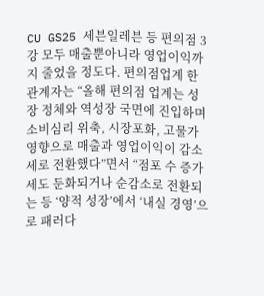CU GS25 세븐일레븐 등 편의점 3강 모두 매출뿐아니라 영업이익까지 줄었을 정도다. 편의점업계 한 관계자는 “올해 편의점 업계는 성장 정체와 역성장 국면에 진입하며 소비심리 위축, 시장포화, 고물가 영향으로 매출과 영업이익이 감소세로 전환했다”면서 “점포 수 증가세도 둔화되거나 순감소로 전환되는 등 ‘양적 성장’에서 ‘내실 경영’으로 패러다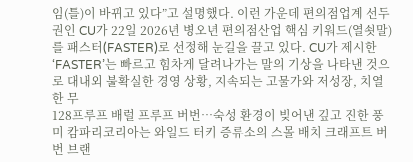임(틀)이 바뀌고 있다”고 설명했다. 이런 가운데 편의점업계 선두권인 CU가 22일 2026년 병오년 편의점산업 핵심 키워드(열쇳말)를 패스터(FASTER)로 선정해 눈길을 끌고 있다. CU가 제시한 ‘FASTER’는 빠르고 힘차게 달려나가는 말의 기상을 나타낸 것으로 대내외 불확실한 경영 상황, 지속되는 고물가와 저성장, 치열한 무
128프루프 배럴 프루프 버번…숙성 환경이 빚어낸 깊고 진한 풍미 캄파리코리아는 와일드 터키 증류소의 스몰 배치 크래프트 버번 브랜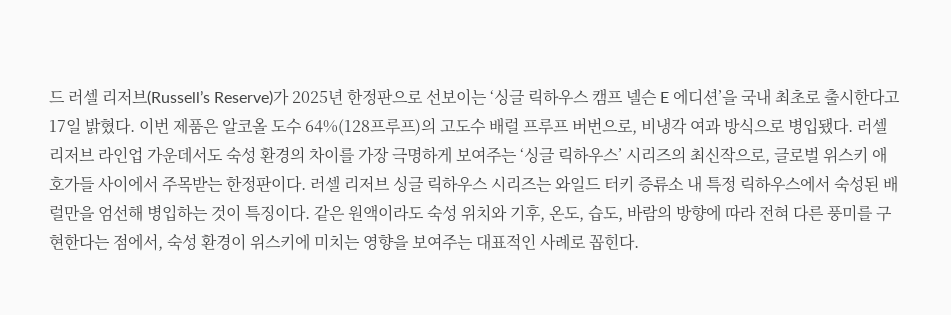드 러셀 리저브(Russell’s Reserve)가 2025년 한정판으로 선보이는 ‘싱글 릭하우스 캠프 넬슨 E 에디션’을 국내 최초로 출시한다고 17일 밝혔다. 이번 제품은 알코올 도수 64%(128프루프)의 고도수 배럴 프루프 버번으로, 비냉각 여과 방식으로 병입됐다. 러셀 리저브 라인업 가운데서도 숙성 환경의 차이를 가장 극명하게 보여주는 ‘싱글 릭하우스’ 시리즈의 최신작으로, 글로벌 위스키 애호가들 사이에서 주목받는 한정판이다. 러셀 리저브 싱글 릭하우스 시리즈는 와일드 터키 증류소 내 특정 릭하우스에서 숙성된 배럴만을 엄선해 병입하는 것이 특징이다. 같은 원액이라도 숙성 위치와 기후, 온도, 습도, 바람의 방향에 따라 전혀 다른 풍미를 구현한다는 점에서, 숙성 환경이 위스키에 미치는 영향을 보여주는 대표적인 사례로 꼽힌다.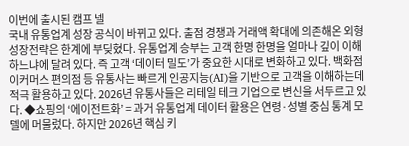이번에 출시된 캠프 넬
국내 유통업계 성장 공식이 바뀌고 있다. 출점 경쟁과 거래액 확대에 의존해온 외형성장전략은 한계에 부딪혔다. 유통업계 승부는 고객 한명 한명을 얼마나 깊이 이해하느냐에 달려 있다. 즉 고객 ‘데이터 밀도’가 중요한 시대로 변화하고 있다. 백화점 이커머스 편의점 등 유통사는 빠르게 인공지능(AI)을 기반으로 고객을 이해하는데 적극 활용하고 있다. 2026년 유통사들은 리테일 테크 기업으로 변신을 서두르고 있다. ◆쇼핑의 ‘에이전트화’ = 과거 유통업계 데이터 활용은 연령·성별 중심 통계 모델에 머물렀다. 하지만 2026년 핵심 키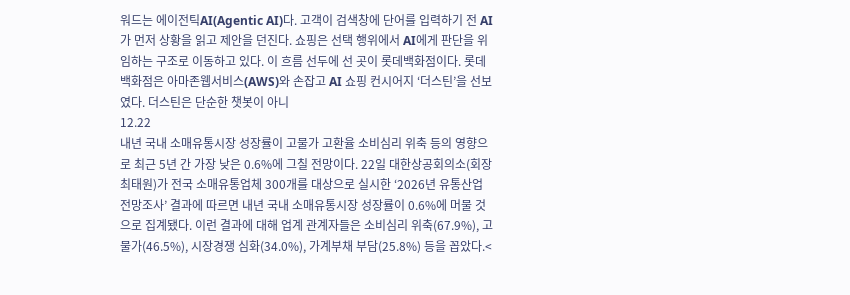워드는 에이전틱AI(Agentic AI)다. 고객이 검색창에 단어를 입력하기 전 AI가 먼저 상황을 읽고 제안을 던진다. 쇼핑은 선택 행위에서 AI에게 판단을 위임하는 구조로 이동하고 있다. 이 흐름 선두에 선 곳이 롯데백화점이다. 롯데백화점은 아마존웹서비스(AWS)와 손잡고 AI 쇼핑 컨시어지 ‘더스틴’을 선보였다. 더스틴은 단순한 챗봇이 아니
12.22
내년 국내 소매유통시장 성장률이 고물가 고환율 소비심리 위축 등의 영향으로 최근 5년 간 가장 낮은 0.6%에 그칠 전망이다. 22일 대한상공회의소(회장 최태원)가 전국 소매유통업체 300개를 대상으로 실시한 ‘2026년 유통산업 전망조사’ 결과에 따르면 내년 국내 소매유통시장 성장률이 0.6%에 머물 것으로 집계됐다. 이런 결과에 대해 업계 관계자들은 소비심리 위축(67.9%), 고물가(46.5%), 시장경쟁 심화(34.0%), 가계부채 부담(25.8%) 등을 꼽았다.<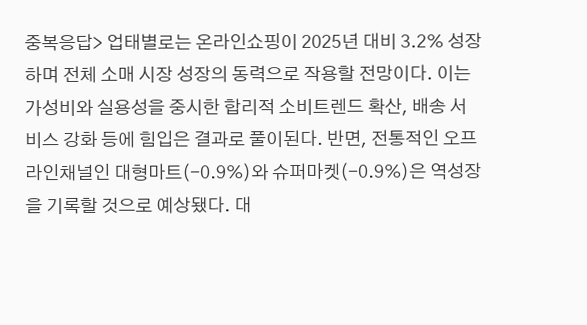중복응답> 업태별로는 온라인쇼핑이 2025년 대비 3.2% 성장하며 전체 소매 시장 성장의 동력으로 작용할 전망이다. 이는 가성비와 실용성을 중시한 합리적 소비트렌드 확산, 배송 서비스 강화 등에 힘입은 결과로 풀이된다. 반면, 전통적인 오프라인채널인 대형마트(-0.9%)와 슈퍼마켓(-0.9%)은 역성장을 기록할 것으로 예상됐다. 대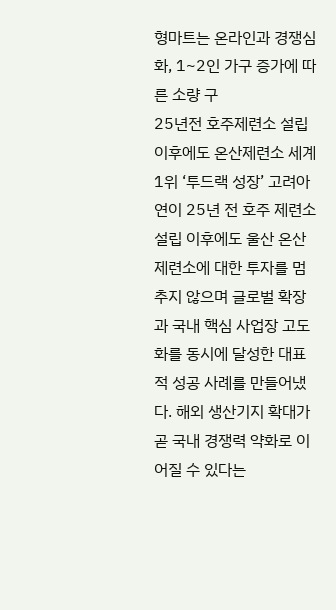형마트는 온라인과 경쟁심화, 1~2인 가구 증가에 따른 소량 구
25년전 호주제련소 설립 이후에도 온산제련소 세계 1위 ‘투드랙 성장’ 고려아연이 25년 전 호주 제련소 설립 이후에도 울산 온산제련소에 대한 투자를 멈추지 않으며 글로벌 확장과 국내 핵심 사업장 고도화를 동시에 달성한 대표적 성공 사례를 만들어냈다. 해외 생산기지 확대가 곧 국내 경쟁력 약화로 이어질 수 있다는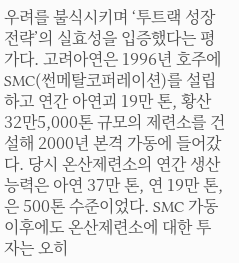우려를 불식시키며 ‘투트랙 성장 전략’의 실효성을 입증했다는 평가다. 고려아연은 1996년 호주에 SMC(썬메탈코퍼레이션)를 설립하고 연간 아연괴 19만 톤, 황산 32만5,000톤 규모의 제련소를 건설해 2000년 본격 가동에 들어갔다. 당시 온산제련소의 연간 생산능력은 아연 37만 톤, 연 19만 톤, 은 500톤 수준이었다. SMC 가동 이후에도 온산제련소에 대한 투자는 오히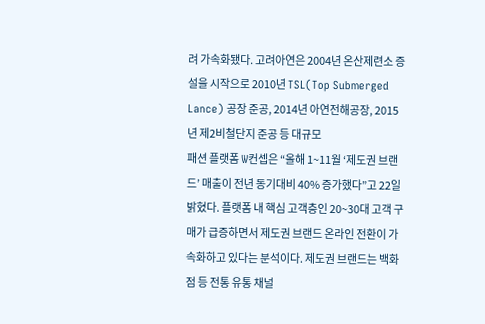려 가속화됐다. 고려아연은 2004년 온산제련소 증설을 시작으로 2010년 TSL(Top Submerged Lance) 공장 준공, 2014년 아연전해공장, 2015년 제2비철단지 준공 등 대규모
패션 플랫폼 W컨셉은 “올해 1~11월 ‘제도권 브랜드’ 매출이 전년 동기대비 40% 증가했다”고 22일 밝혔다. 플랫폼 내 핵심 고객층인 20~30대 고객 구매가 급증하면서 제도권 브랜드 온라인 전환이 가속화하고 있다는 분석이다. 제도권 브랜드는 백화점 등 전통 유통 채널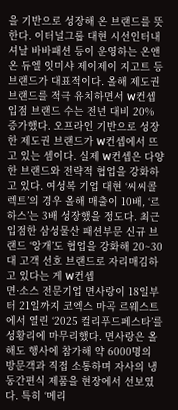을 기반으로 성장해 온 브랜드를 뜻한다. 이터널그룹 대현 시선인터내셔날 바바패션 등이 운영하는 온앤온 듀엘 잇미샤 제이제이 지고트 등 브랜드가 대표적이다. 올해 제도권 브랜드를 적극 유치하면서 W컨셉 입점 브랜드 수는 전년 대비 20% 증가했다. 오프라인 기반으로 성장한 제도권 브랜드가 W컨셉에서 뜨고 있는 셈이다. 실제 W컨셉은 다양한 브랜드와 전략적 협업을 강화하고 있다. 여성복 기업 대현 ‘씨씨콜렉트’의 경우 올해 매출이 10배, ‘르하스’는 3배 성장했을 정도다. 최근 입점한 삼성물산 패션부문 신규 브랜드 ‘앙개’도 협업을 강화해 20~30대 고객 선호 브랜드로 자리매김하고 있다는 게 W컨셉
면·소스 전문기업 면사랑이 18일부터 21일까지 코엑스 마곡 르웨스트에서 열린 ‘2025 컬리푸드페스타’를 성황리에 마무리했다. 면사랑은 올해도 행사에 참가해 약 6000명의 방문객과 직접 소통하며 자사의 냉동간편식 제품을 현장에서 선보였다. 특히 ‘메리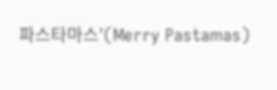파스타마스'(Merry Pastamas)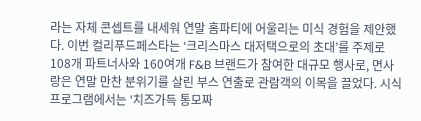라는 자체 콘셉트를 내세워 연말 홈파티에 어울리는 미식 경험을 제안했다. 이번 컬리푸드페스타는 ‘크리스마스 대저택으로의 초대’를 주제로 108개 파트너사와 160여개 F&B 브랜드가 참여한 대규모 행사로, 면사랑은 연말 만찬 분위기를 살린 부스 연출로 관람객의 이목을 끌었다. 시식 프로그램에서는 ‘치즈가득 통모짜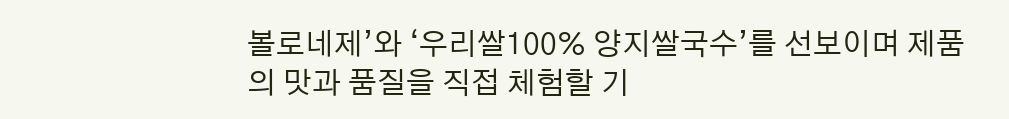볼로네제’와 ‘우리쌀100% 양지쌀국수’를 선보이며 제품의 맛과 품질을 직접 체험할 기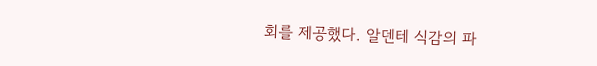회를 제공했다. 알덴테 식감의 파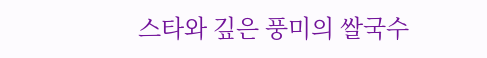스타와 깊은 풍미의 쌀국수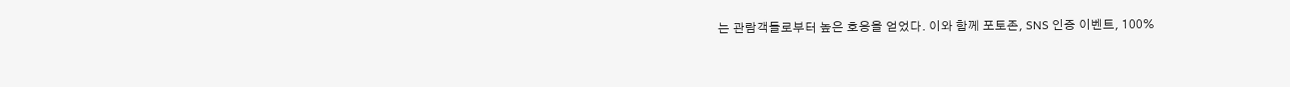는 관람객들로부터 높은 호응을 얻었다. 이와 함께 포토존, SNS 인증 이벤트, 100%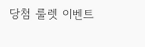당첨 룰렛 이벤트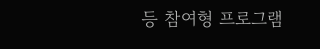등 참여형 프로그램